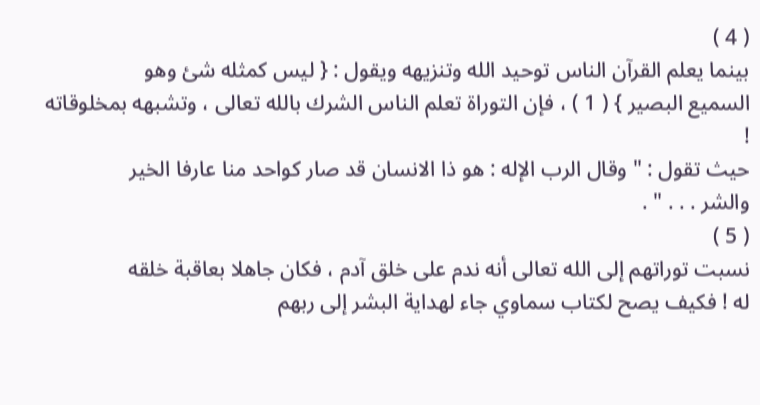( 4 )
بينما يعلم القرآن الناس توحيد الله وتنزيهه ويقول : { ليس كمثله شئ وهو
السميع البصير } ( 1 ) ، فإن التوراة تعلم الناس الشرك بالله تعالى ، وتشبهه بمخلوقاته !
حيث تقول : " وقال الرب الإله : هو ذا الانسان قد صار كواحد منا عارفا الخير
والشر . . . " .
( 5 )
نسبت توراتهم إلى الله تعالى أنه ندم على خلق آدم ، فكان جاهلا بعاقبة خلقه
له ! فكيف يصح لكتاب سماوي جاء لهداية البشر إلى ربهم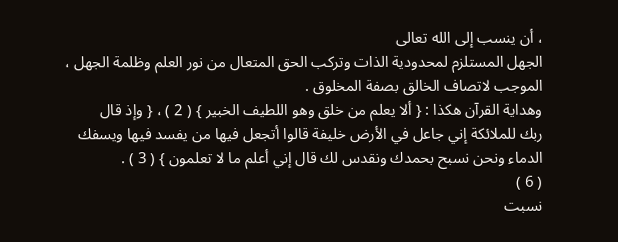، أن ينسب إلى الله تعالى
الجهل المستلزم لمحدودية الذات وتركب الحق المتعال من نور العلم وظلمة الجهل ،
الموجب لاتصاف الخالق بصفة المخلوق .
وهداية القرآن هكذا : { ألا يعلم من خلق وهو اللطيف الخبير } ( 2 ) ، { وإذ قال
ربك للملائكة إني جاعل في الأرض خليفة قالوا أتجعل فيها من يفسد فيها ويسفك
الدماء ونحن نسبح بحمدك ونقدس لك قال إني أعلم ما لا تعلمون } ( 3 ) .
( 6 )
نسبت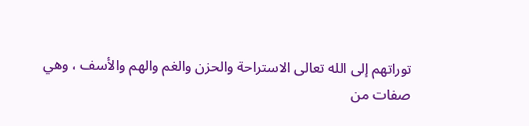توراتهم إلى الله تعالى الاستراحة والحزن والغم والهم والأسف ، وهي
صفات من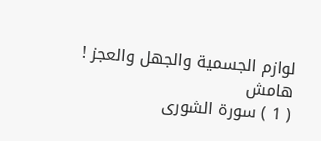لوازم الجسمية والجهل والعجز !
هامش
( 1 ) سورة الشورى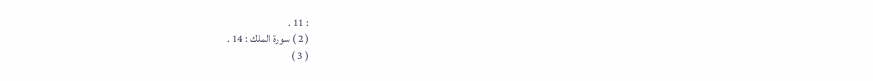: 11 .
( 2 ) سورة الملك : 14 .
( 3 )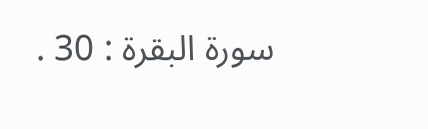سورة البقرة : 30 .